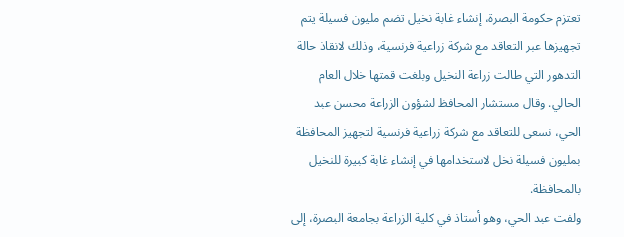تعتزم حكومة البصرة، إنشاء غابة نخيل تضم مليون فسيلة يتم تجهيزها عبر التعاقد مع شركة زراعية فرنسية، وذلك لانقاذ حالة التدهور التي طالت زراعة النخيل وبلغت قمتها خلال العام الحالي. وقال مستشار المحافظ لشؤون الزراعة محسن عبد الحي، نسعى للتعاقد مع شركة زراعية فرنسية لتجهيز المحافظة بمليون فسيلة نخل لاستخدامها في إنشاء غابة كبيرة للنخيل بالمحافظة.
ولفت عبد الحي، وهو أستاذ في كلية الزراعة بجامعة البصرة، إلى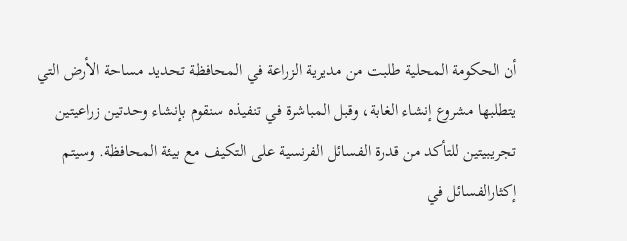أن الحكومة المحلية طلبت من مديرية الزراعة في المحافظة تحديد مساحة الأرض التي يتطلبها مشروع إنشاء الغابة، وقبل المباشرة في تنفيذه سنقوم بإنشاء وحدتين زراعيتين تجريبيتين للتأكد من قدرة الفسائل الفرنسية على التكيف مع بيئة المحافظة. وسيتم إكثارالفسائل في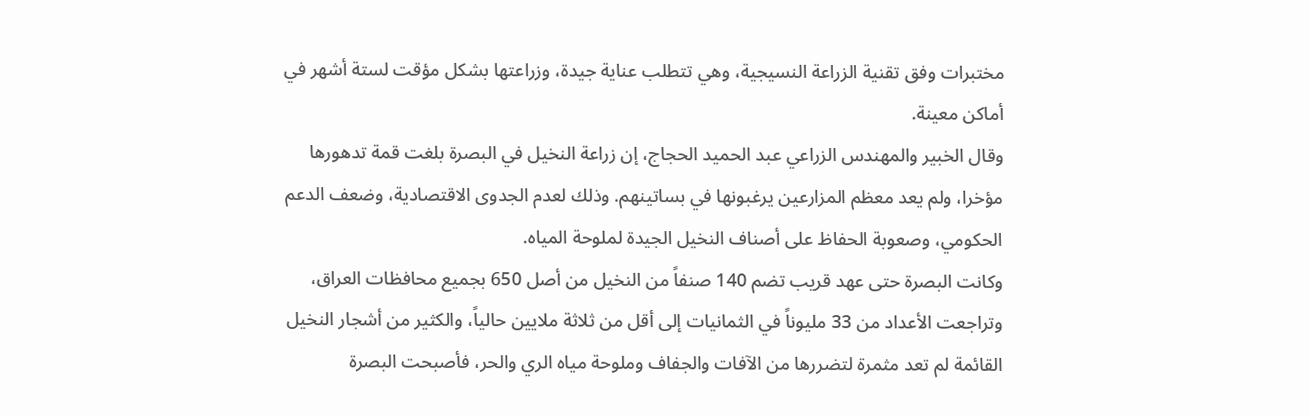مختبرات وفق تقنية الزراعة النسيجية، وهي تتطلب عناية جيدة، وزراعتها بشكل مؤقت لستة أشهر في أماكن معينة.
وقال الخبير والمهندس الزراعي عبد الحميد الحجاج، إن زراعة النخيل في البصرة بلغت قمة تدهورها مؤخرا، ولم يعد معظم المزارعين يرغبونها في بساتينهم. وذلك لعدم الجدوى الاقتصادية، وضعف الدعم الحكومي، وصعوبة الحفاظ على أصناف النخيل الجيدة لملوحة المياه.
وكانت البصرة حتى عهد قريب تضم 140 صنفاً من النخيل من أصل 650 بجميع محافظات العراق، وتراجعت الأعداد من 33 مليوناً في الثمانيات إلى أقل من ثلاثة ملايين حالياً، والكثير من أشجار النخيل القائمة لم تعد مثمرة لتضررها من الآفات والجفاف وملوحة مياه الري والحر، فأصبحت البصرة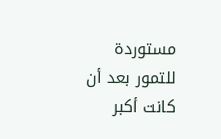مستوردة للتمور بعد أن كانت أكبر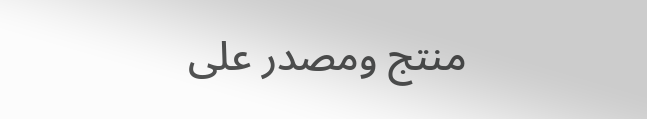منتج ومصدر على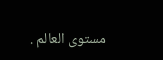مستوى العالم .